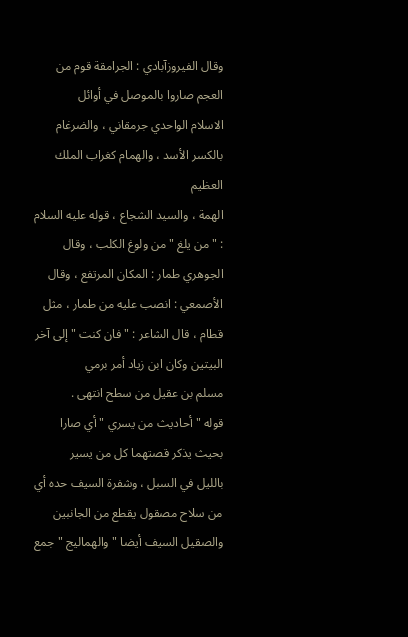وقال الفيروزآبادي : الجرامقة قوم من العجم صاروا بالموصل في أوائل
الاسلام الواحدي جرمقاني ، والضرغام بالكسر الأسد ، والهمام كغراب الملك العظيم
الهمة ، والسيد الشجاع ، قوله عليه السلام : " من يلغ " من ولوغ الكلب ، وقال
الجوهري طمار : المكان المرتفع ، وقال الأصمعي : انصب عليه من طمار ، مثل
قطام ، قال الشاعر : " فان كنت " إلى آخر البيتين وكان ابن زياد أمر برمي
مسلم بن عقيل من سطح انتهى .
قوله " أحاديث من يسري " أي صارا بحيث يذكر قصتهما كل من يسير
بالليل في السبل ، وشفرة السيف حده أي من سلاح مصقول يقطع من الجانبين
والصقيل السيف أيضا " والهماليج " جمع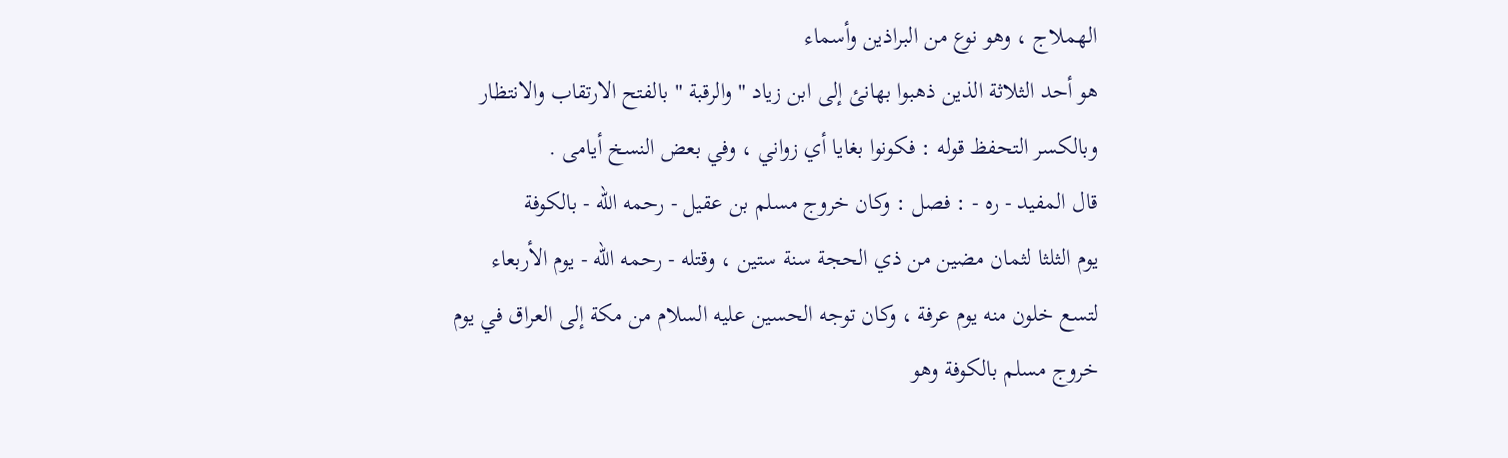الهملاج ، وهو نوع من البراذين وأسماء
هو أحد الثلاثة الذين ذهبوا بهانئ إلى ابن زياد " والرقبة " بالفتح الارتقاب والانتظار
وبالكسر التحفظ قوله : فكونوا بغايا أي زواني ، وفي بعض النسخ أيامى .
قال المفيد - ره - : فصل : وكان خروج مسلم بن عقيل - رحمه الله - بالكوفة
يوم الثلثا لثمان مضين من ذي الحجة سنة ستين ، وقتله - رحمه الله - يوم الأربعاء
لتسع خلون منه يوم عرفة ، وكان توجه الحسين عليه السلام من مكة إلى العراق في يوم
خروج مسلم بالكوفة وهو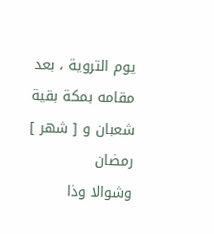يوم التروية ، بعد مقامه بمكة بقية شعبان و [ شهر ] رمضان
وشوالا وذا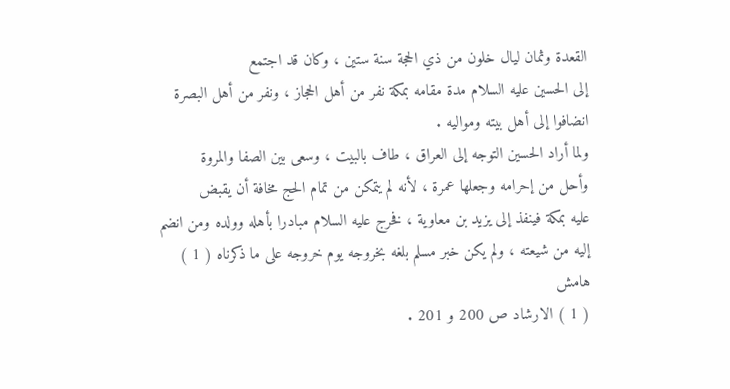القعدة وثمان ليال خلون من ذي الحجة سنة ستين ، وكان قد اجتمع
إلى الحسين عليه السلام مدة مقامه بمكة نفر من أهل الحجاز ، ونفر من أهل البصرة
انضافوا إلى أهل بيته ومواليه .
ولما أراد الحسين التوجه إلى العراق ، طاف بالبيت ، وسعى بين الصفا والمروة
وأحل من إحرامه وجعلها عمرة ، لأنه لم يتمكن من تمام الحج مخافة أن يقبض
عليه بمكة فينفذ إلى يزيد بن معاوية ، فخرج عليه السلام مبادرا بأهله وولده ومن انضم
إليه من شيعته ، ولم يكن خبر مسلم بلغه بخروجه يوم خروجه على ما ذكرناه ( 1 )
هامش
( 1 ) الارشاد ص 200 و 201 .